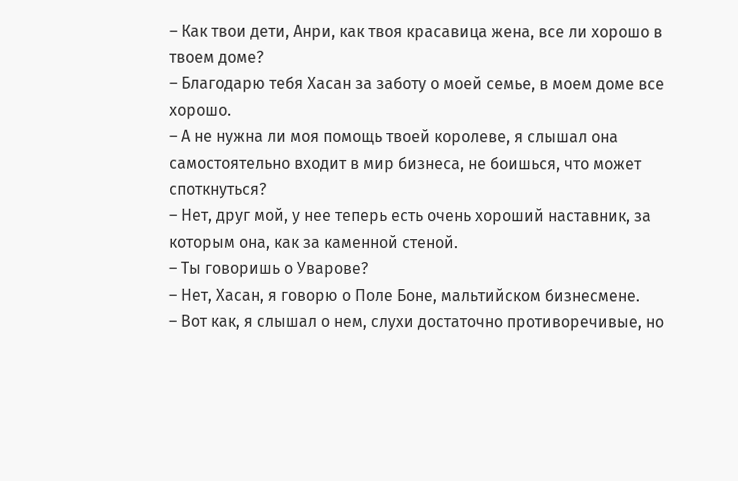– Как твои дети, Анри, как твоя красавица жена, все ли хорошо в твоем доме?
– Благодарю тебя Хасан за заботу о моей семье, в моем доме все хорошо.
– А не нужна ли моя помощь твоей королеве, я слышал она самостоятельно входит в мир бизнеса, не боишься, что может споткнуться?
– Нет, друг мой, у нее теперь есть очень хороший наставник, за которым она, как за каменной стеной.
– Ты говоришь о Уварове?
– Нет, Хасан, я говорю о Поле Боне, мальтийском бизнесмене.
– Вот как, я слышал о нем, слухи достаточно противоречивые, но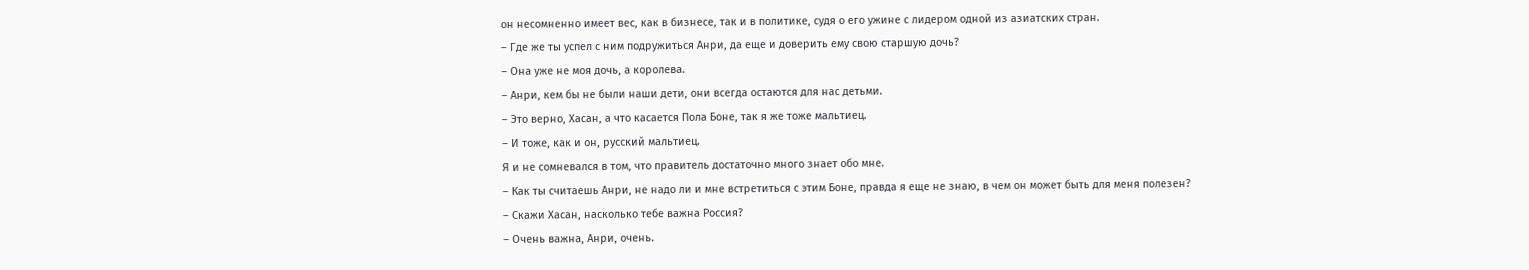он несомненно имеет вес, как в бизнесе, так и в политике, судя о его ужине с лидером одной из азиатских стран.
– Где же ты успел с ним подружиться Анри, да еще и доверить ему свою старшую дочь?
– Она уже не моя дочь, а королева.
– Анри, кем бы не были наши дети, они всегда остаются для нас детьми.
– Это верно, Хасан, а что касается Пола Боне, так я же тоже мальтиец.
– И тоже, как и он, русский мальтиец.
Я и не сомневался в том, что правитель достаточно много знает обо мне.
– Как ты считаешь Анри, не надо ли и мне встретиться с этим Боне, правда я еще не знаю, в чем он может быть для меня полезен?
– Скажи Хасан, насколько тебе важна Россия?
– Очень важна, Анри, очень.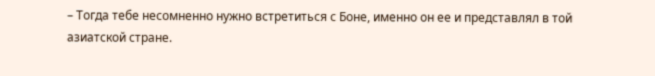– Тогда тебе несомненно нужно встретиться с Боне, именно он ее и представлял в той азиатской стране.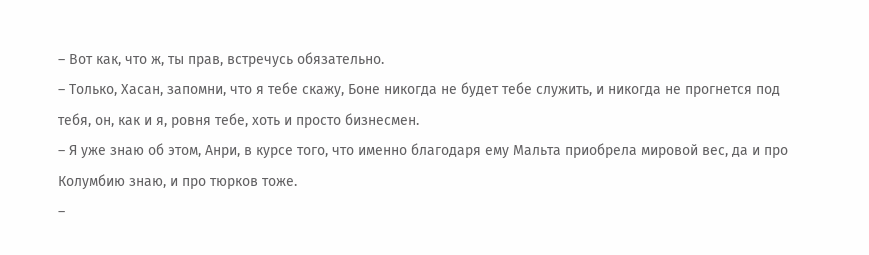– Вот как, что ж, ты прав, встречусь обязательно.
– Только, Хасан, запомни, что я тебе скажу, Боне никогда не будет тебе служить, и никогда не прогнется под тебя, он, как и я, ровня тебе, хоть и просто бизнесмен.
– Я уже знаю об этом, Анри, в курсе того, что именно благодаря ему Мальта приобрела мировой вес, да и про Колумбию знаю, и про тюрков тоже.
–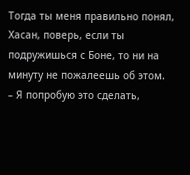Тогда ты меня правильно понял, Хасан, поверь, если ты подружишься с Боне, то ни на минуту не пожалеешь об этом.
– Я попробую это сделать,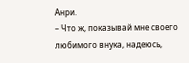Анри.
– Что ж, показывай мне своего любимого внука, надеюсь,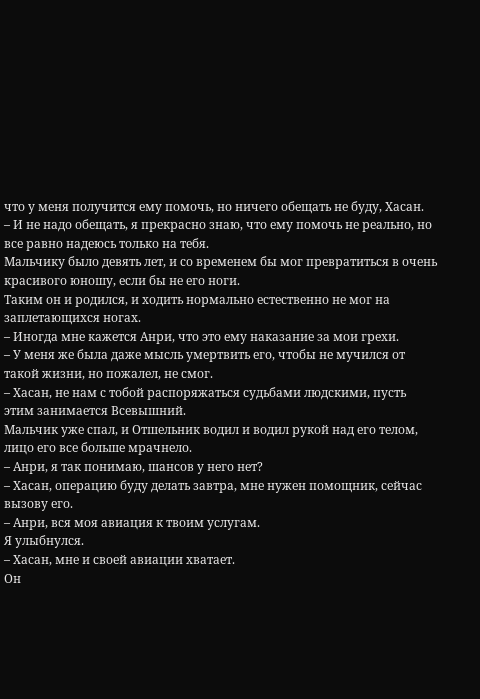что у меня получится ему помочь, но ничего обещать не буду, Хасан.
– И не надо обещать, я прекрасно знаю, что ему помочь не реально, но все равно надеюсь только на тебя.
Мальчику было девять лет, и со временем бы мог превратиться в очень красивого юношу, если бы не его ноги.
Таким он и родился, и ходить нормально естественно не мог на заплетающихся ногах.
– Иногда мне кажется Анри, что это ему наказание за мои грехи.
– У меня же была даже мысль умертвить его, чтобы не мучился от такой жизни, но пожалел, не смог.
– Хасан, не нам с тобой распоряжаться судьбами людскими, пусть этим занимается Всевышний.
Мальчик уже спал, и Отшельник водил и водил рукой над его телом, лицо его все больше мрачнело.
– Анри, я так понимаю, шансов у него нет?
– Хасан, операцию буду делать завтра, мне нужен помощник, сейчас вызову его.
– Анри, вся моя авиация к твоим услугам.
Я улыбнулся.
– Хасан, мне и своей авиации хватает.
Он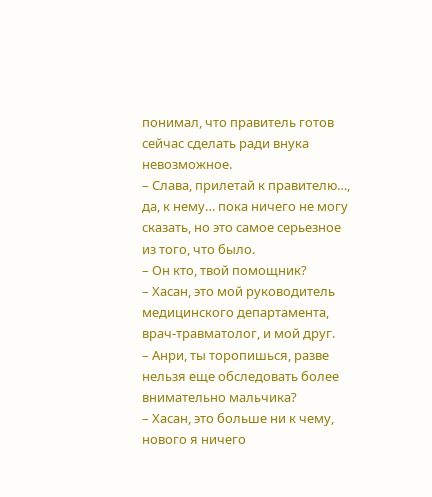понимал, что правитель готов сейчас сделать ради внука невозможное.
– Слава, прилетай к правителю…, да, к нему… пока ничего не могу сказать, но это самое серьезное из того, что было.
– Он кто, твой помощник?
– Хасан, это мой руководитель медицинского департамента, врач-травматолог, и мой друг.
– Анри, ты торопишься, разве нельзя еще обследовать более внимательно мальчика?
– Хасан, это больше ни к чему, нового я ничего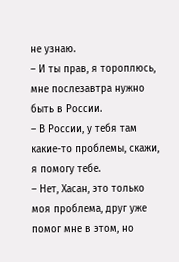не узнаю.
– И ты прав, я тороплюсь, мне послезавтра нужно быть в России.
– В России, у тебя там какие-то проблемы, скажи, я помогу тебе.
– Нет, Хасан, это только моя проблема, друг уже помог мне в этом, но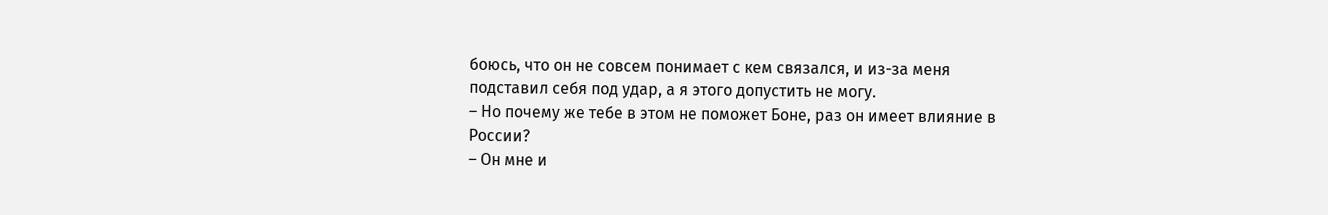боюсь, что он не совсем понимает с кем связался, и из-за меня подставил себя под удар, а я этого допустить не могу.
– Но почему же тебе в этом не поможет Боне, раз он имеет влияние в России?
– Он мне и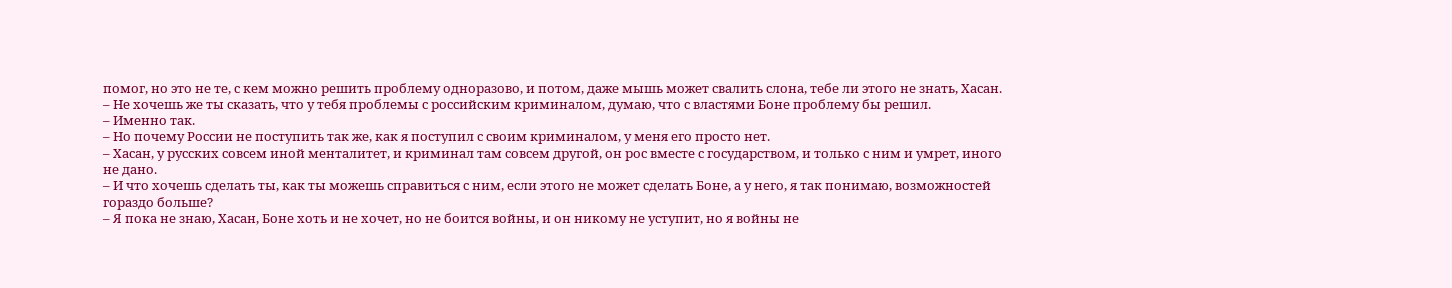помог, но это не те, с кем можно решить проблему одноразово, и потом, даже мышь может свалить слона, тебе ли этого не знать, Хасан.
– Не хочешь же ты сказать, что у тебя проблемы с российским криминалом, думаю, что с властями Боне проблему бы решил.
– Именно так.
– Но почему России не поступить так же, как я поступил с своим криминалом, у меня его просто нет.
– Хасан, у русских совсем иной менталитет, и криминал там совсем другой, он рос вместе с государством, и только с ним и умрет, иного не дано.
– И что хочешь сделать ты, как ты можешь справиться с ним, если этого не может сделать Боне, а у него, я так понимаю, возможностей гораздо больше?
– Я пока не знаю, Хасан, Боне хоть и не хочет, но не боится войны, и он никому не уступит, но я войны не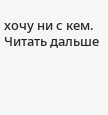хочу ни с кем.
Читать дальше